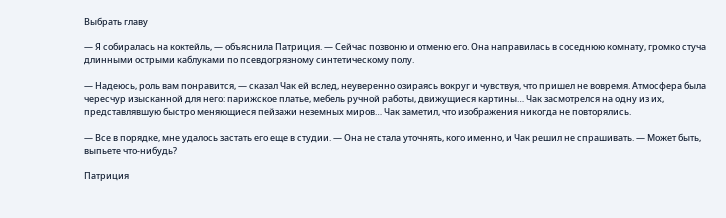Выбрать главу

— Я собиралась на коктейль, — объяснила Патриция. — Сейчас позвоню и отменю его. Она направилась в соседнюю комнату, громко стуча длинными острыми каблуками по псевдогрязному синтетическому полу.

— Надеюсь, роль вам понравится, — сказал Чак ей вслед, неуверенно озираясь вокруг и чувствуя, что пришел не вовремя. Атмосфера была чересчур изысканной для него: парижское платье, мебель ручной работы, движущиеся картины… Чак засмотрелся на одну из их, представлявшую быстро меняющиеся пейзажи неземных миров… Чак заметил, что изображения никогда не повторялись.

— Все в порядке, мне удалось застать его еще в студии. — Она не стала уточнять, кого именно, и Чак решил не спрашивать. — Может быть, выпьете что-нибудь?

Патриция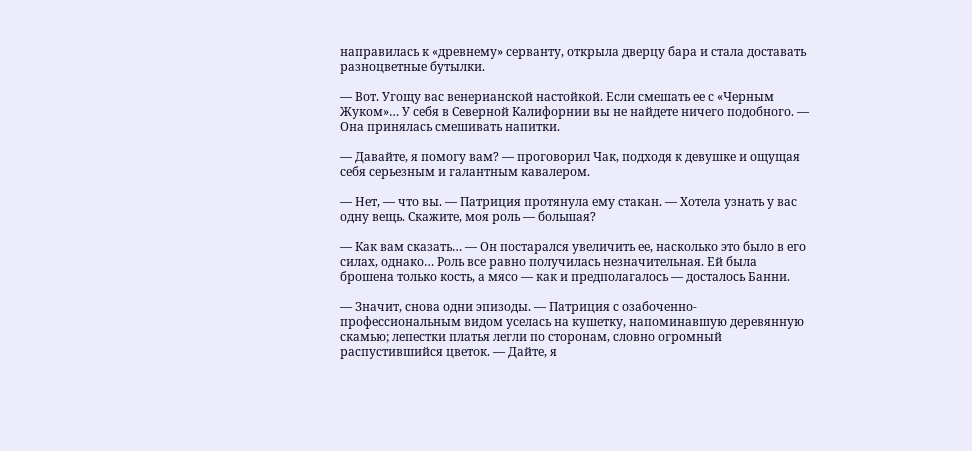направилась к «древнему» серванту, открыла дверцу бара и стала доставать разноцветные бутылки.

— Вот. Угощу вас венерианской настойкой. Если смешать ее с «Черным Жуком»… У себя в Северной Калифорнии вы не найдете ничего подобного. — Она принялась смешивать напитки.

— Давайте, я помогу вам? — проговорил Чак, подходя к девушке и ощущая себя серьезным и галантным кавалером.

— Нет, — что вы. — Патриция протянула ему стакан. — Хотела узнать у вас одну вещь. Скажите, моя роль — большая?

— Как вам сказать… — Он постарался увеличить ее, насколько это было в его силах, однако… Роль все равно получилась незначительная. Ей была брошена только кость, а мясо — как и предполагалось — досталось Банни.

— Значит, снова одни эпизоды. — Патриция с озабоченно-профессиональным видом уселась на кушетку, напоминавшую деревянную скамью; лепестки платья легли по сторонам, словно огромный распустившийся цветок. — Дайте, я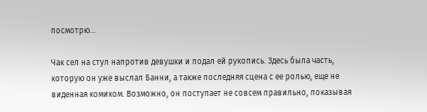посмотрю…

Чак сел на стул напротив девушки и подал ей рукопись. Здесь была часть, которую он уже выслал Банни, а также последняя сцена с ее ролью, еще не виденная комиком. Возможно, он поступает не совсем правильно, показывая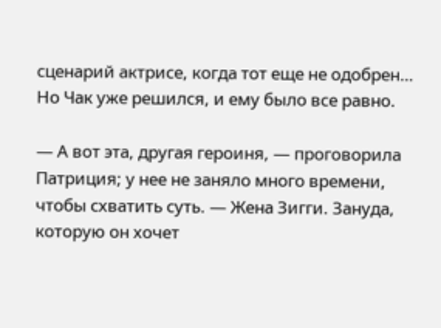сценарий актрисе, когда тот еще не одобрен… Но Чак уже решился, и ему было все равно.

— А вот эта, другая героиня, — проговорила Патриция; у нее не заняло много времени, чтобы схватить суть. — Жена Зигги. Зануда, которую он хочет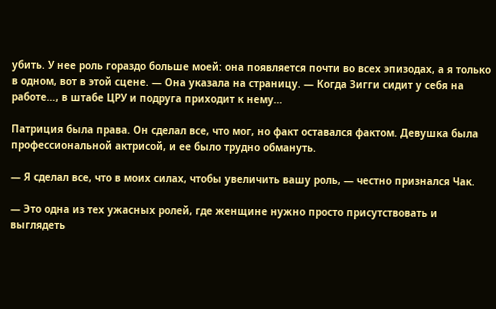убить. У нее роль гораздо больше моей: она появляется почти во всех эпизодах, а я только в одном, вот в этой сцене. — Она указала на страницу. — Когда Зигги сидит у себя на работе…, в штабе ЦРУ и подруга приходит к нему…

Патриция была права. Он сделал все, что мог, но факт оставался фактом. Девушка была профессиональной актрисой, и ее было трудно обмануть.

— Я сделал все, что в моих силах, чтобы увеличить вашу роль, — честно признался Чак.

— Это одна из тех ужасных ролей, где женщине нужно просто присутствовать и выглядеть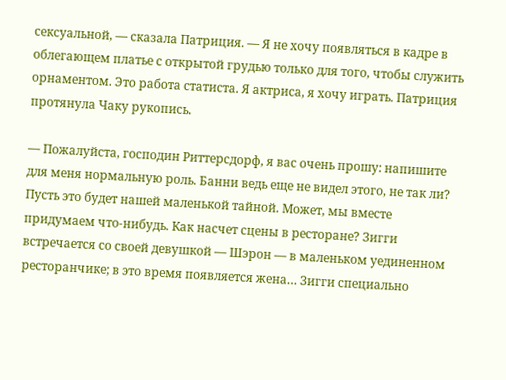сексуальной, — сказала Патриция. — Я не хочу появляться в кадре в облегающем платье с открытой грудью только для того, чтобы служить орнаментом. Это работа статиста. Я актриса, я хочу играть. Патриция протянула Чаку рукопись.

— Пожалуйста, господин Риттерсдорф, я вас очень прошу: напишите для меня нормальную роль. Банни ведь еще не видел этого, не так ли? Пусть это будет нашей маленькой тайной. Может, мы вместе придумаем что-нибудь. Как насчет сцены в ресторане? Зигги встречается со своей девушкой — Шэрон — в маленьком уединенном ресторанчике; в это время появляется жена… Зигги специально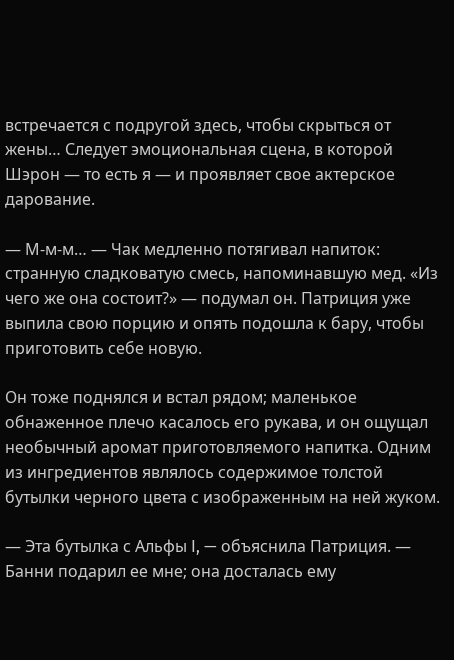встречается с подругой здесь, чтобы скрыться от жены… Следует эмоциональная сцена, в которой Шэрон — то есть я — и проявляет свое актерское дарование.

— М-м-м… — Чак медленно потягивал напиток: странную сладковатую смесь, напоминавшую мед. «Из чего же она состоит?» — подумал он. Патриция уже выпила свою порцию и опять подошла к бару, чтобы приготовить себе новую.

Он тоже поднялся и встал рядом; маленькое обнаженное плечо касалось его рукава, и он ощущал необычный аромат приготовляемого напитка. Одним из ингредиентов являлось содержимое толстой бутылки черного цвета с изображенным на ней жуком.

— Эта бутылка с Альфы I, — объяснила Патриция. — Банни подарил ее мне; она досталась ему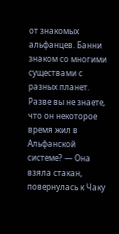от знакомых альфанцев. Банни знаком со многими существами с разных планет. Разве вы не знаете, что он некоторое время жил в Альфанской системе? — Она взяла стакан, повернулась к Чаку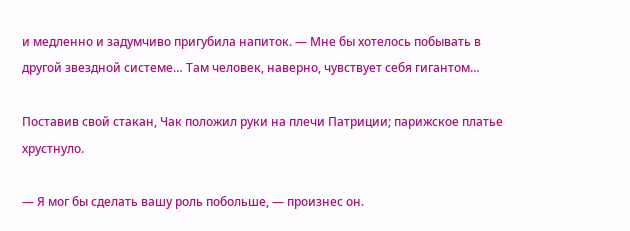и медленно и задумчиво пригубила напиток. — Мне бы хотелось побывать в другой звездной системе… Там человек, наверно, чувствует себя гигантом…

Поставив свой стакан, Чак положил руки на плечи Патриции; парижское платье хрустнуло.

— Я мог бы сделать вашу роль побольше, — произнес он.